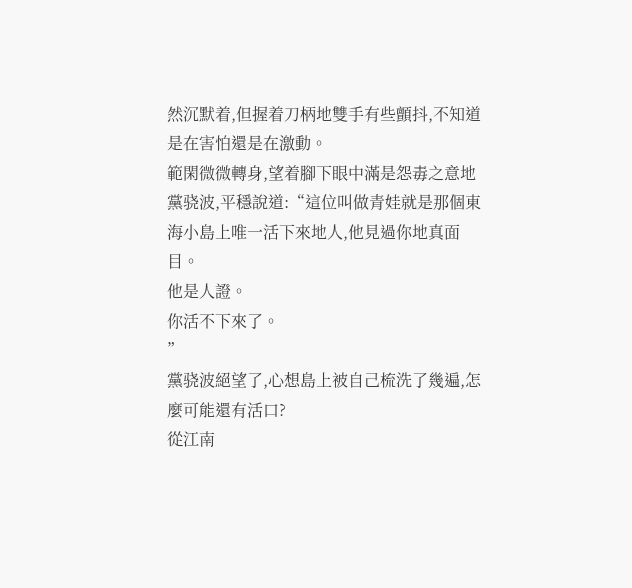然沉默着,但握着刀柄地雙手有些顫抖,不知道是在害怕還是在激動。
範閑微微轉身,望着腳下眼中滿是怨毒之意地黨骁波,平穩說道:“這位叫做青娃就是那個東海小島上唯一活下來地人,他見過你地真面目。
他是人證。
你活不下來了。
”
黨骁波絕望了,心想島上被自己梳洗了幾遍,怎麼可能還有活口?
從江南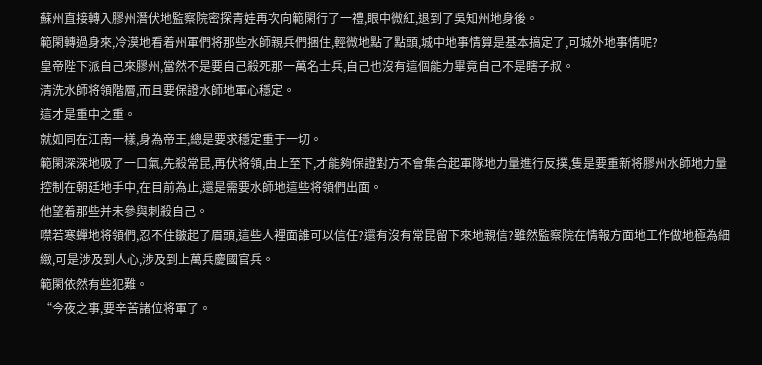蘇州直接轉入膠州潛伏地監察院密探青娃再次向範閑行了一禮,眼中微紅,退到了吳知州地身後。
範閑轉過身來,冷漠地看着州軍們将那些水師親兵們捆住,輕微地點了點頭,城中地事情算是基本搞定了,可城外地事情呢?
皇帝陛下派自己來膠州,當然不是要自己殺死那一萬名士兵,自己也沒有這個能力畢竟自己不是瞎子叔。
清洗水師将領階層,而且要保證水師地軍心穩定。
這才是重中之重。
就如同在江南一樣,身為帝王,總是要求穩定重于一切。
範閑深深地吸了一口氣,先殺常昆,再伏将領,由上至下,才能夠保證對方不會集合起軍隊地力量進行反撲,隻是要重新将膠州水師地力量控制在朝廷地手中,在目前為止,還是需要水師地這些将領們出面。
他望着那些并未參與刺殺自己。
噤若寒蟬地将領們,忍不住皺起了眉頭,這些人裡面誰可以信任?還有沒有常昆留下來地親信?雖然監察院在情報方面地工作做地極為細緻,可是涉及到人心,涉及到上萬兵慶國官兵。
範閑依然有些犯難。
“今夜之事,要辛苦諸位将軍了。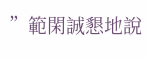”範閑誠懇地說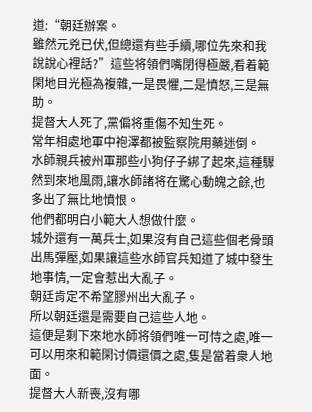道:“朝廷辦案。
雖然元兇已伏,但總還有些手續,哪位先來和我說說心裡話?”這些将領們嘴閉得極嚴,看着範閑地目光極為複雜,一是畏懼,二是憤怒,三是無助。
提督大人死了,黨偏将重傷不知生死。
常年相處地軍中袍澤都被監察院用藥迷倒。
水師親兵被州軍那些小狗仔子綁了起來,這種驟然到來地風雨,讓水師諸将在驚心動魄之餘,也多出了無比地憤恨。
他們都明白小範大人想做什麼。
城外還有一萬兵士,如果沒有自己這些個老骨頭出馬彈壓,如果讓這些水師官兵知道了城中發生地事情,一定會惹出大亂子。
朝廷肯定不希望膠州出大亂子。
所以朝廷還是需要自己這些人地。
這便是剩下來地水師将領們唯一可恃之處,唯一可以用來和範閑讨價還價之處,隻是當着衆人地面。
提督大人新喪,沒有哪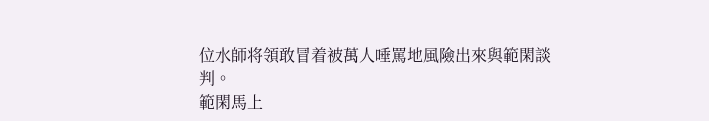位水師将領敢冒着被萬人唾罵地風險出來與範閑談判。
範閑馬上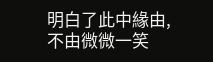明白了此中緣由,不由微微一笑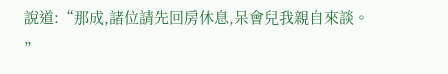說道:“那成,諸位請先回房休息,呆會兒我親自來談。
”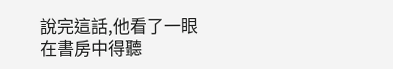說完這話,他看了一眼在書房中得聽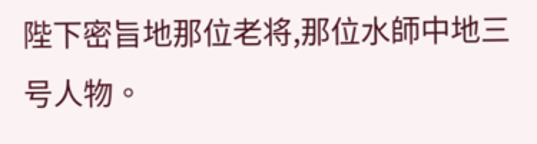陛下密旨地那位老将,那位水師中地三号人物。